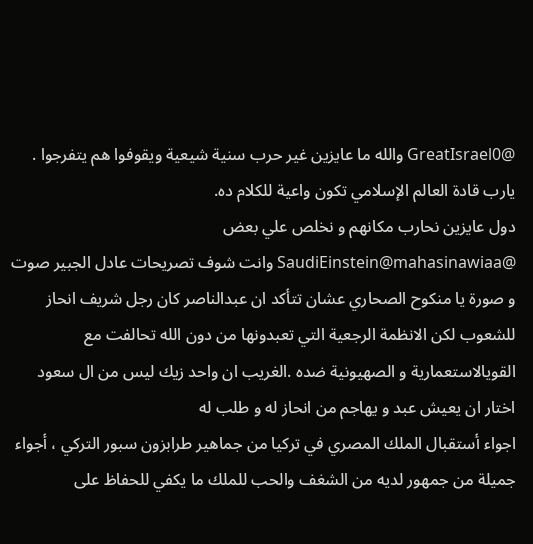@GreatIsrael0 والله ما عايزين غير حرب سنية شيعية ويقوفوا هم يتفرجوا . يارب قادة العالم الإسلامي تكون واعية للكلام ده.
دول عايزين نحارب مكانهم و نخلص علي بعض
@SaudiEinstein@mahasinawiaa وانت شوف تصريحات عادل الجبير صوت و صورة يا منكوح الصحاري عشان تتأكد ان عبدالناصر كان رجل شريف انحاز للشعوب لكن الانظمة الرجعية التي تعبدونها من دون الله تحالفت مع القويالاستعمارية و الصهيونية ضده .الغريب ان واحد زيك ليس من ال سعود اختار ان يعيش عبد و يهاجم من انحاز له و طلب له
اجواء أستقبال الملك المصري في تركيا من جماهير طرابزون سبور التركي ، أجواء جميلة من جمهور لديه من الشغف والحب للملك ما يكفي للحفاظ على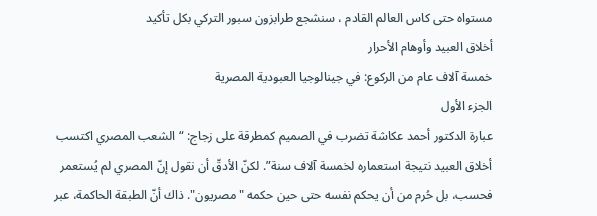مستواه حتى كاس العالم القادم ، سنشجع طرابزون سبور التركي بكل تأكيد
أخلاق العبيد وأوهام الأحرار
خمسة آلاف عام من الركوع: في جينالوجيا العبودية المصرية
الجزء الأول
عبارة الدكتور أحمد عكاشة تضرب في الصميم كمطرقة على زجاج: “الشعب المصري اكتسب أخلاق العبيد نتيجة استعماره لخمسة آلاف سنة”. لكنّ الأدقّ أن نقول إنّ المصري لم يُستعمر فحسب، بل حُرم من أن يحكم نفسه حتى حين حكمه "مصريون". ذاك أنّ الطبقة الحاكمة، عبر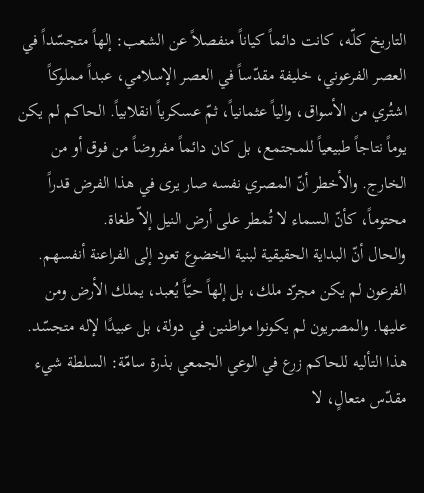التاريخ كلّه، كانت دائماً كياناً منفصلاً عن الشعب: إلهاً متجسّداً في العصر الفرعوني، خليفة مقدّساً في العصر الإسلامي، عبداً مملوكاً اشتُري من الأسواق، والياً عثمانياً، ثمّ عسكرياً انقلابياً. الحاكم لم يكن يوماً نتاجاً طبيعياً للمجتمع، بل كان دائماً مفروضاً من فوق أو من الخارج. والأخطر أنّ المصري نفسه صار يرى في هذا الفرض قدراً محتوماً، كأنّ السماء لا تُمطر على أرض النيل إلاّ طغاة.
والحال أنّ البداية الحقيقية لبنية الخضوع تعود إلى الفراعنة أنفسهم. الفرعون لم يكن مجرّد ملك، بل إلهاً حيّاً يُعبد، يملك الأرض ومن عليها. والمصريون لم يكونوا مواطنين في دولة، بل عبيدًا لإله متجسّد. هذا التأليه للحاكم زرع في الوعي الجمعي بذرة سامّة: السلطة شيء مقدّس متعالٍ، لا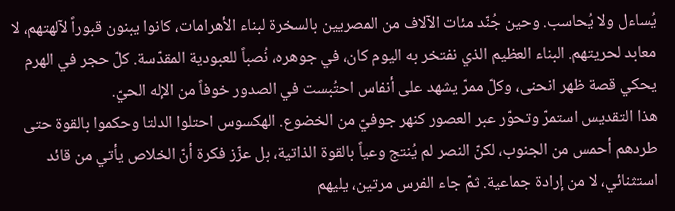يُساءل ولا يُحاسب. وحين جُنّد مئات الآلاف من المصريين بالسخرة لبناء الأهرامات، كانوا يبنون قبوراً لآلهتهم، لا معابد لحريتهم. البناء العظيم الذي نفتخر به اليوم كان، في جوهره، نُصباً للعبودية المقدّسة. كلّ حجر في الهرم يحكي قصة ظهر انحنى، وكلّ ممرّ يشهد على أنفاس احتُبست في الصدور خوفاً من الإله الحيّ.
هذا التقديس استمرّ وتحوّر عبر العصور كنهر جوفيّ من الخضوع. الهكسوس احتلوا الدلتا وحكموا بالقوة حتى طردهم أحمس من الجنوب، لكنّ النصر لم يُنتج وعياً بالقوة الذاتية، بل عزّز فكرة أنّ الخلاص يأتي من قائد استثنائي، لا من إرادة جماعية. ثمّ جاء الفرس مرتين، يليهم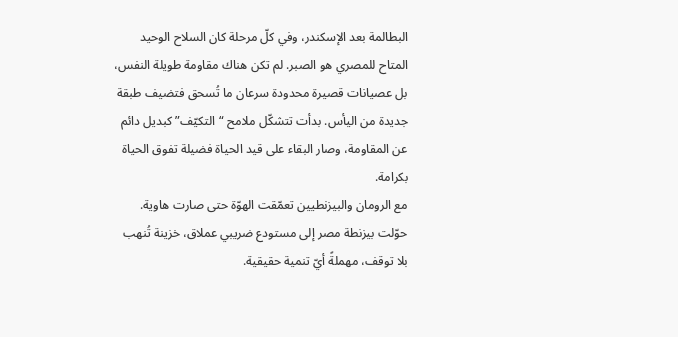البطالمة بعد الإسكندر، وفي كلّ مرحلة كان السلاح الوحيد المتاح للمصري هو الصبر. لم تكن هناك مقاومة طويلة النفس، بل عصيانات قصيرة محدودة سرعان ما تُسحق فتضيف طبقة جديدة من اليأس. بدأت تتشكّل ملامح “التكيّف” كبديل دائم عن المقاومة، وصار البقاء على قيد الحياة فضيلة تفوق الحياة بكرامة.
مع الرومان والبيزنطيين تعمّقت الهوّة حتى صارت هاوية. حوّلت بيزنطة مصر إلى مستودع ضريبي عملاق، خزينة تُنهب بلا توقف، مهملةً أيّ تنمية حقيقية.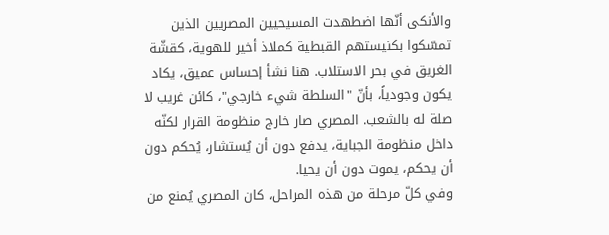والأنكى أنّها اضطهدت المسيحيين المصريين الذين تمسّكوا بكنيستهم القبطية كملاذ أخير للهوية، كقشّة الغريق في بحر الاستلاب. هنا نشأ إحساس عميق، يكاد يكون وجودياً، بأنّ "السلطة شيء خارجي"، كائن غريب لا صلة له بالشعب. المصري صار خارج منظومة القرار لكنّه داخل منظومة الجباية، يدفع دون أن يُستشار، يُحكم دون أن يحكم، يموت دون أن يحيا.
وفي كلّ مرحلة من هذه المراحل، كان المصري يُمنع من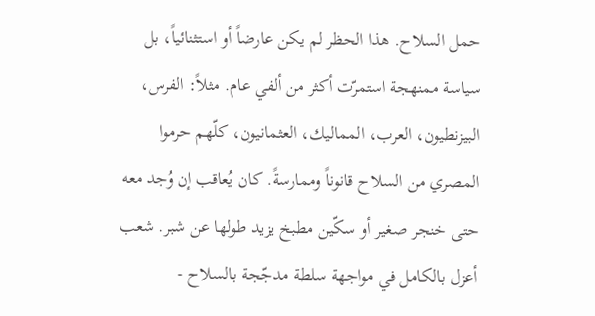حمل السلاح. هذا الحظر لم يكن عارضاً أو استثنائياً، بل سياسة ممنهجة استمرّت أكثر من ألفي عام. مثلاً: الفرس، البيزنطيون، العرب، المماليك، العثمانيون، كلّهم حرموا المصري من السلاح قانوناً وممارسةً. كان يُعاقب إن وُجد معه حتى خنجر صغير أو سكّين مطبخ يزيد طولها عن شبر. شعب أعزل بالكامل في مواجهة سلطة مدجّجة بالسلاح -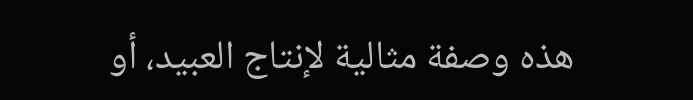هذه وصفة مثالية لإنتاج العبيد، أو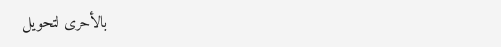بالأحرى لتحويل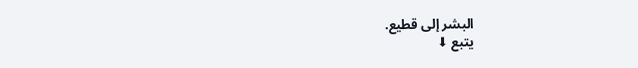البشر إلى قطيع.
يتبع ⬇